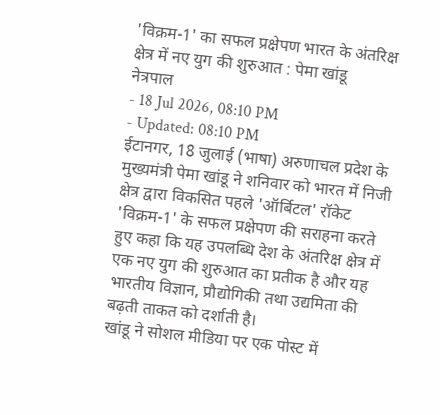'विक्रम-1' का सफल प्रक्षेपण भारत के अंतरिक्ष क्षेत्र में नए युग की शुरुआत : पेमा खांडू
नेत्रपाल
- 18 Jul 2026, 08:10 PM
- Updated: 08:10 PM
ईटानगर, 18 जुलाई (भाषा) अरुणाचल प्रदेश के मुख्यमंत्री पेमा खांडू ने शनिवार को भारत में निजी क्षेत्र द्वारा विकसित पहले 'ऑर्बिटल' रॉकेट 'विक्रम-1' के सफल प्रक्षेपण की सराहना करते हुए कहा कि यह उपलब्धि देश के अंतरिक्ष क्षेत्र में एक नए युग की शुरुआत का प्रतीक है और यह भारतीय विज्ञान, प्रौद्योगिकी तथा उद्यमिता की बढ़ती ताकत को दर्शाती है।
खांडू ने सोशल मीडिया पर एक पोस्ट में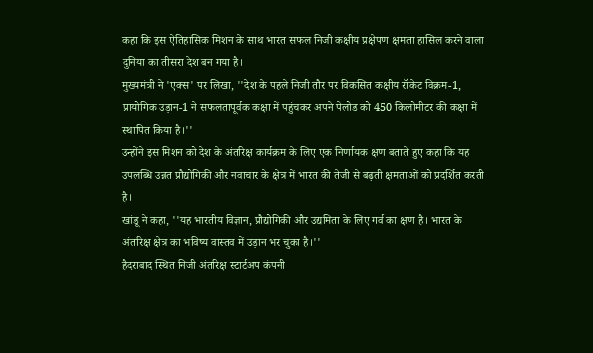कहा कि इस ऐतिहासिक मिशन के साथ भारत सफल निजी कक्षीय प्रक्षेपण क्षमता हासिल करने वाला दुनिया का तीसरा देश बन गया है।
मुख्यमंत्री ने 'एक्स' पर लिखा, ''देश के पहले निजी तौर पर विकसित कक्षीय रॉकेट विक्रम-1, प्रायोगिक उड़ान-1 ने सफलतापूर्वक कक्षा में पहुंचकर अपने पेलोड को 450 किलोमीटर की कक्षा में स्थापित किया है।''
उन्होंने इस मिशन को देश के अंतरिक्ष कार्यक्रम के लिए एक निर्णायक क्षण बताते हुए कहा कि यह उपलब्धि उन्नत प्रौद्योगिकी और नवाचार के क्षेत्र में भारत की तेजी से बढ़ती क्षमताओं को प्रदर्शित करती है।
खांडू ने कहा, ''यह भारतीय विज्ञान, प्रौद्योगिकी और उद्यमिता के लिए गर्व का क्षण है। भारत के अंतरिक्ष क्षेत्र का भविष्य वास्तव में उड़ान भर चुका है।''
हैदराबाद स्थित निजी अंतरिक्ष स्टार्टअप कंपनी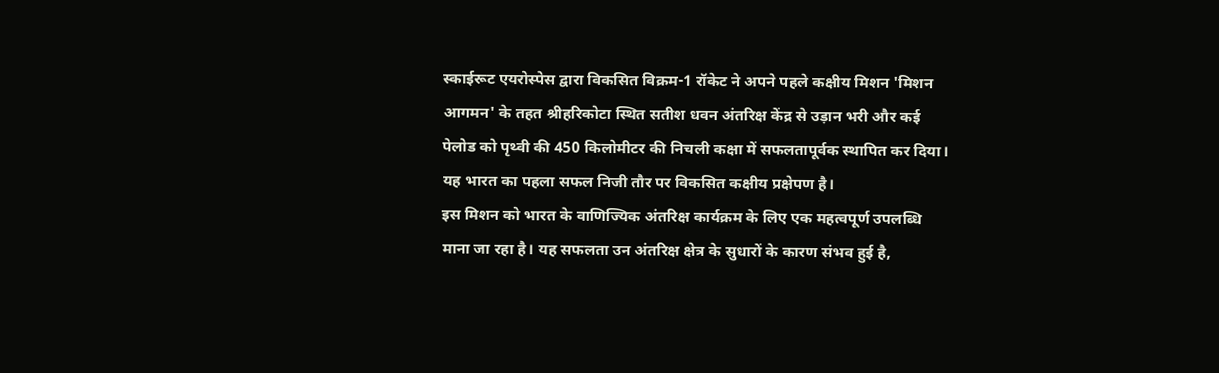स्काईरूट एयरोस्पेस द्वारा विकसित विक्रम-1 रॉकेट ने अपने पहले कक्षीय मिशन 'मिशन आगमन' के तहत श्रीहरिकोटा स्थित सतीश धवन अंतरिक्ष केंद्र से उड़ान भरी और कई पेलोड को पृथ्वी की 450 किलोमीटर की निचली कक्षा में सफलतापूर्वक स्थापित कर दिया। यह भारत का पहला सफल निजी तौर पर विकसित कक्षीय प्रक्षेपण है।
इस मिशन को भारत के वाणिज्यिक अंतरिक्ष कार्यक्रम के लिए एक महत्वपूर्ण उपलब्धि माना जा रहा है। यह सफलता उन अंतरिक्ष क्षेत्र के सुधारों के कारण संभव हुई है,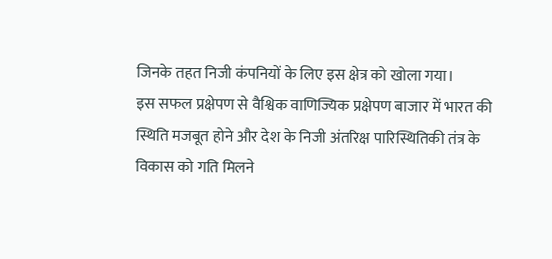जिनके तहत निजी कंपनियों के लिए इस क्षेत्र को खोला गया।
इस सफल प्रक्षेपण से वैश्विक वाणिज्यिक प्रक्षेपण बाजार में भारत की स्थिति मजबूत होने और देश के निजी अंतरिक्ष पारिस्थितिकी तंत्र के विकास को गति मिलने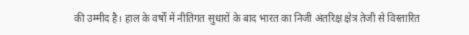की उम्मीद है। हाल के वर्षों में नीतिगत सुधारों के बाद भारत का निजी अंतरिक्ष क्षेत्र तेजी से विस्तारित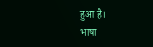हुआ है।
भाषा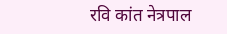रवि कांत नेत्रपाल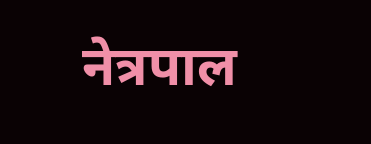नेत्रपाल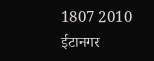1807 2010 ईटानगर